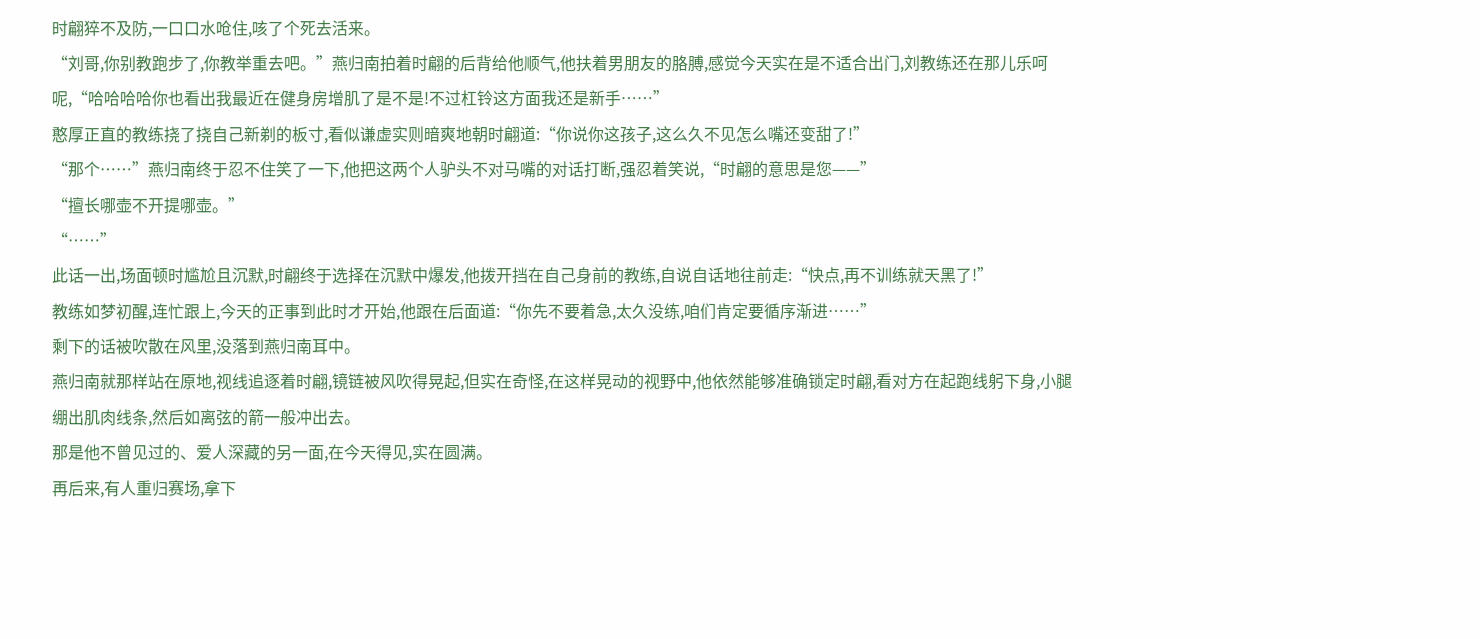时翩猝不及防,一口口水呛住,咳了个死去活来。
“刘哥,你别教跑步了,你教举重去吧。”燕归南拍着时翩的后背给他顺气,他扶着男朋友的胳膊,感觉今天实在是不适合出门,刘教练还在那儿乐呵呢,“哈哈哈哈你也看出我最近在健身房增肌了是不是!不过杠铃这方面我还是新手……”
憨厚正直的教练挠了挠自己新剃的板寸,看似谦虚实则暗爽地朝时翩道:“你说你这孩子,这么久不见怎么嘴还变甜了!”
“那个……”燕归南终于忍不住笑了一下,他把这两个人驴头不对马嘴的对话打断,强忍着笑说,“时翩的意思是您——”
“擅长哪壶不开提哪壶。”
“……”
此话一出,场面顿时尴尬且沉默,时翩终于选择在沉默中爆发,他拨开挡在自己身前的教练,自说自话地往前走:“快点,再不训练就天黑了!”
教练如梦初醒,连忙跟上,今天的正事到此时才开始,他跟在后面道:“你先不要着急,太久没练,咱们肯定要循序渐进……”
剩下的话被吹散在风里,没落到燕归南耳中。
燕归南就那样站在原地,视线追逐着时翩,镜链被风吹得晃起,但实在奇怪,在这样晃动的视野中,他依然能够准确锁定时翩,看对方在起跑线躬下身,小腿绷出肌肉线条,然后如离弦的箭一般冲出去。
那是他不曾见过的、爱人深藏的另一面,在今天得见,实在圆满。
再后来,有人重归赛场,拿下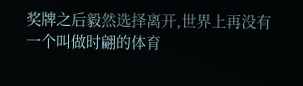奖牌之后毅然选择离开,世界上再没有一个叫做时翩的体育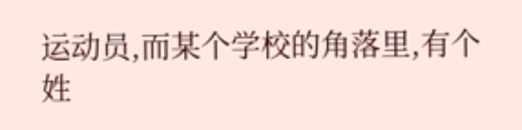运动员,而某个学校的角落里,有个姓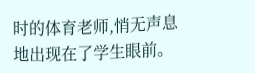时的体育老师,悄无声息地出现在了学生眼前。